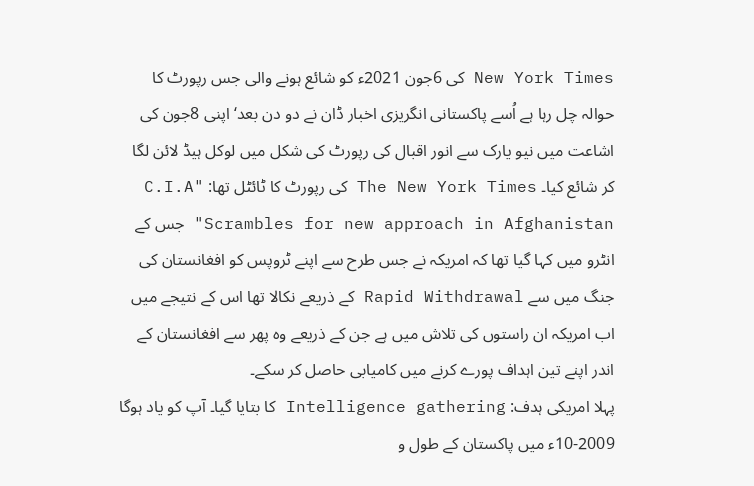New York Times کی 6جون 2021ء کو شائع ہونے والی جس رپورٹ کا حوالہ چل رہا ہے اُسے پاکستانی انگریزی اخبار ڈان نے دو دن بعد‘ اپنی 8جون کی اشاعت میں نیو یارک سے انور اقبال کی رپورٹ کی شکل میں لوکل ہیڈ لائن لگا کر شائع کیا۔ The New York Times کی رپورٹ کا ٹائٹل تھا: "C.I.A Scrambles for new approach in Afghanistan" جس کے انٹرو میں کہا گیا تھا کہ امریکہ نے جس طرح سے اپنے ٹروپس کو افغانستان کی جنگ میں سے Rapid Withdrawal کے ذریعے نکالا تھا اس کے نتیجے میں اب امریکہ ان راستوں کی تلاش میں ہے جن کے ذریعے وہ پھر سے افغانستان کے اندر اپنے تین اہداف پورے کرنے میں کامیابی حاصل کر سکے۔
پہلا امریکی ہدف: Intelligence gathering کا بتایا گیا۔ آپ کو یاد ہوگا 2009-10ء میں پاکستان کے طول و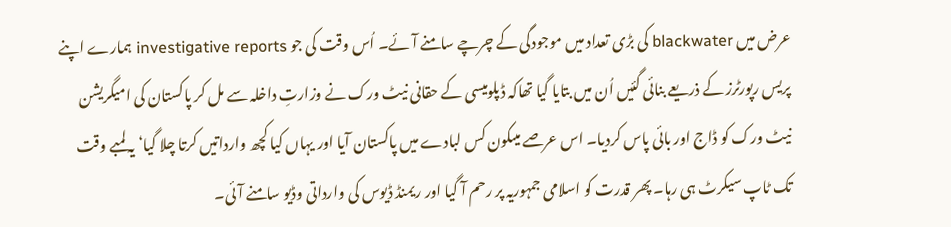عرض میں blackwater کی بڑی تعداد میں موجودگی کے چرچے سامنے آئے۔ اُس وقت کی جو investigative reports ہمارے اپنے پریس رپورٹرز کے ذریعے بنائی گئیں اُن میں بتایا گیا تھاکہ ڈپلومیسی کے حقانی نیٹ ورک نے وزارتِ داخلہ سے مل کر پاکستان کی امیگریشن نیٹ ورک کو ڈاج اور بائی پاس کردیا۔ اس عرصے میںکون کس لبادے میں پاکستان آیا اور یہاں کیا کچھ وارداتیں کرتا چلا گیا‘ یہ لمبے وقت تک ٹاپ سیکرٹ ہی رہا۔ پھر قدرت کو اسلامی جمہوریہ پر رحم آ گیا اور ریمنڈ ڈیوس کی وارداتی وڈیو سامنے آئی۔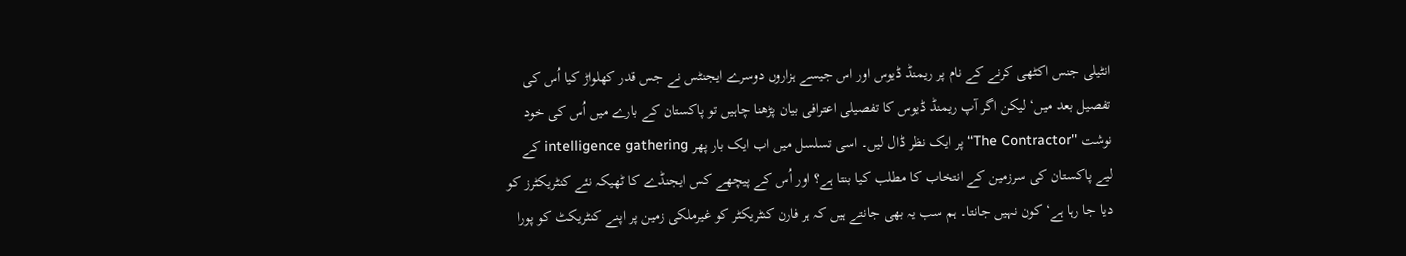انٹیلی جنس اکٹھی کرنے کے نام پر ریمنڈ ڈیوس اور اس جیسے ہزاروں دوسرے ایجنٹس نے جس قدر کھلواڑ کیا اُس کی تفصیل بعد میں‘ لیکن اگر آپ ریمنڈ ڈیوس کا تفصیلی اعترافی بیان پڑھنا چاہیں تو پاکستان کے بارے میں اُس کی خود نوشت ''The Contractor‘‘ پر ایک نظر ڈال لیں۔ اسی تسلسل میں اب ایک بار پھر intelligence gathering کے لیے پاکستان کی سرزمین کے انتخاب کا مطلب کیا بنتا ہے؟ اور اُس کے پیچھے کس ایجنڈے کا ٹھیکہ نئے کنٹریکٹرز کو دیا جا رہا ہے‘ کون نہیں جانتا۔ ہم سب یہ بھی جانتے ہیں کہ ہر فارن کنٹریکٹر کو غیرملکی زمین پر اپنے کنٹریکٹ کو پورا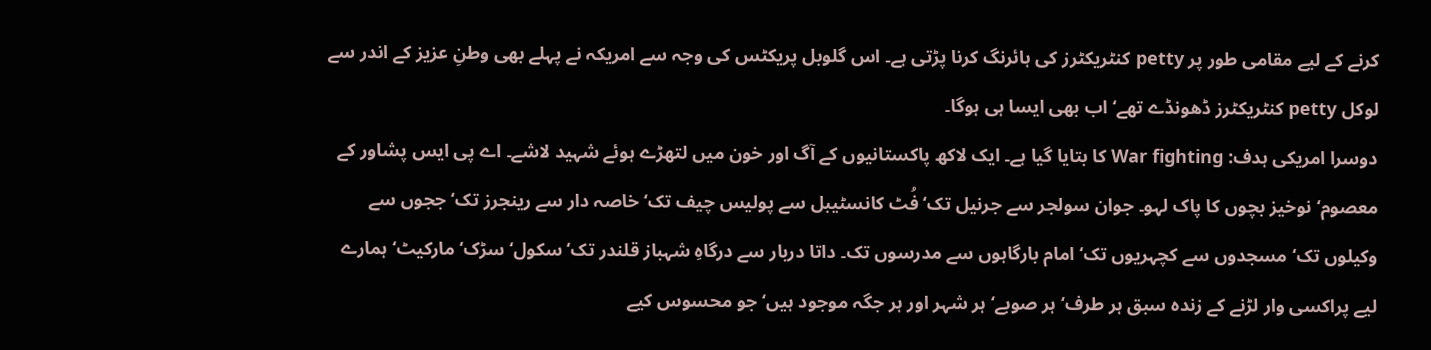کرنے کے لیے مقامی طور پر petty کنٹریکٹرز کی ہائرنگ کرنا پڑتی ہے۔ اس گلوبل پریکٹس کی وجہ سے امریکہ نے پہلے بھی وطنِ عزیز کے اندر سے لوکل petty کنٹریکٹرز ڈھونڈے تھے‘ اب بھی ایسا ہی ہوگا۔
دوسرا امریکی ہدف: War fighting کا بتایا گیا ہے۔ ایک لاکھ پاکستانیوں کے آگ اور خون میں لتھڑے ہوئے شہید لاشے۔ اے پی ایس پشاور کے معصوم‘ نوخیز بچوں کا پاک لہو۔ جوان سولجر سے جرنیل تک‘ فُٹ کانسٹیبل سے پولیس چیف تک‘ خاصہ دار سے رینجرز تک‘ ججوں سے وکیلوں تک‘ مسجدوں سے کچہریوں تک‘ امام بارگاہوں سے مدرسوں تک۔ داتا دربار سے درگاہِ شہباز قلندر تک‘ سکول‘ سڑک‘ مارکیٹ‘ ہمارے لیے پراکسی وار لڑنے کے زندہ سبق ہر طرف‘ ہر صوبے‘ ہر شہر اور ہر جگہ موجود ہیں‘ جو محسوس کیے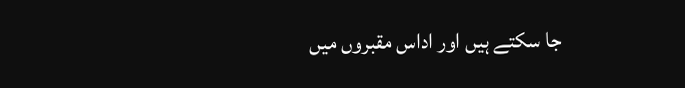جا سکتے ہیں اور اداس مقبروں میں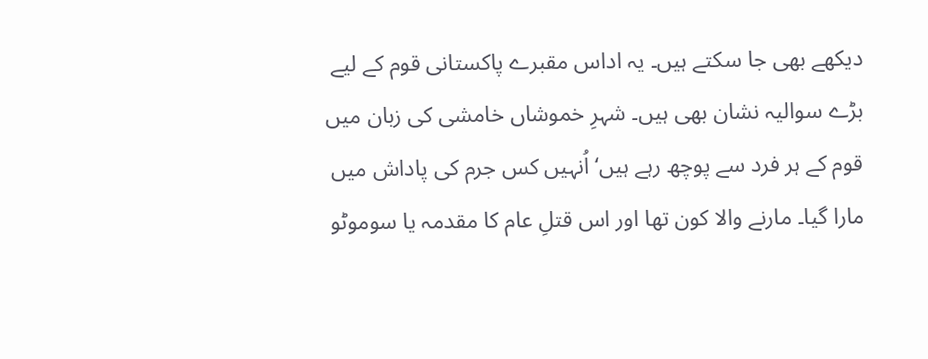دیکھے بھی جا سکتے ہیں۔ یہ اداس مقبرے پاکستانی قوم کے لیے بڑے سوالیہ نشان بھی ہیں۔ شہرِ خموشاں خامشی کی زبان میں قوم کے ہر فرد سے پوچھ رہے ہیں‘ اُنہیں کس جرم کی پاداش میں مارا گیا۔ مارنے والا کون تھا اور اس قتلِ عام کا مقدمہ یا سوموٹو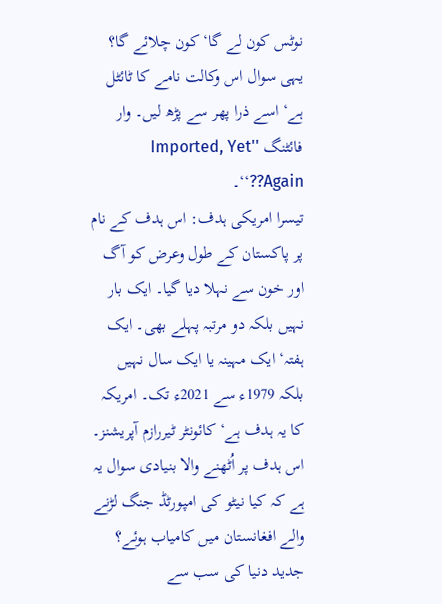نوٹس کون لے گا‘ کون چلائے گا؟ یہی سوال اس وکالت نامے کا ٹائٹل ہے‘ اسے ذرا پھر سے پڑھ لیں۔ وار فائٹنگ ''Imported, Yet Again??‘‘۔
تیسرا امریکی ہدف: اس ہدف کے نام پر پاکستان کے طول وعرض کو آگ اور خون سے نہلا دیا گیا۔ ایک بار نہیں بلکہ دو مرتبہ پہلے بھی۔ ایک ہفتہ‘ ایک مہینہ یا ایک سال نہیں بلکہ 1979ء سے 2021ء تک۔ امریکہ کا یہ ہدف ہے‘ کائونٹر ٹیررازم آپریشنز۔ اس ہدف پر اُٹھنے والا بنیادی سوال یہ ہے کہ کیا نیٹو کی امپورٹڈ جنگ لڑنے والے افغانستان میں کامیاب ہوئے؟ جدید دنیا کی سب سے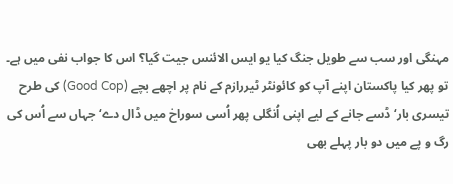مہنگی اور سب سے طویل جنگ کیا یو ایس الائنس جیت گیا؟ اس کا جواب نفی میں ہے۔ تو پھر کیا پاکستان اپنے آپ کو کائونٹر ٹیررازم کے نام پر اچھے بچے (Good Cop) کی طرح تیسری بار‘ ڈسے جانے کے لیے اپنی اُنگلی پھر اُسی سوراخ میں ڈال دے‘ جہاں سے اُس کی رگ و پے میں دو بار پہلے بھی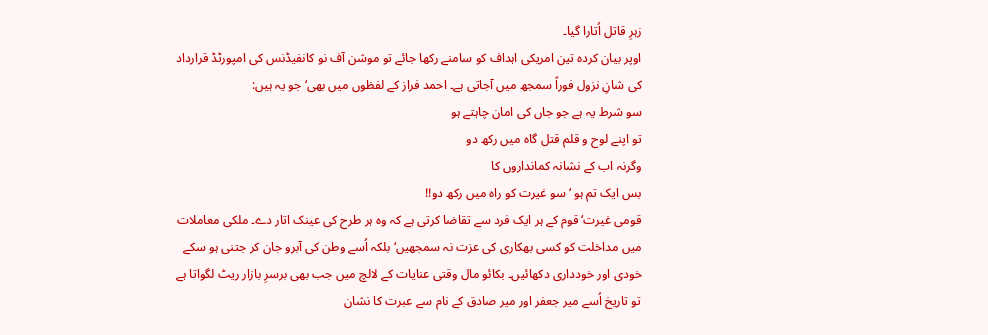زہرِ قاتل اُتارا گیا۔
اوپر بیان کردہ تین امریکی اہداف کو سامنے رکھا جائے تو موشن آف نو کانفیڈنس کی امپورٹڈ قرارداد کی شانِ نزول فوراً سمجھ میں آجاتی ہے۔ احمد فراز کے لفظوں میں بھی‘جو یہ ہیں:
سو شرط یہ ہے جو جاں کی امان چاہتے ہو
تو اپنے لوح و قلم قتل گاہ میں رکھ دو
وگرنہ اب کے نشانہ کمانداروں کا
بس ایک تم ہو ‘ سو غیرت کو راہ میں رکھ دو!!
قومی غیرت‘ قوم کے ہر ایک فرد سے تقاضا کرتی ہے کہ وہ ہر طرح کی عینک اتار دے۔ ملکی معاملات میں مداخلت کو کسی بھکاری کی عزت نہ سمجھیں‘ بلکہ اُسے وطن کی آبرو جان کر جتنی ہو سکے خودی اور خودداری دکھائیں۔ بکائو مال وقتی عنایات کے لالچ میں جب بھی برسرِ بازار ریٹ لگواتا ہے تو تاریخ اُسے میر جعفر اور میر صادق کے نام سے عبرت کا نشان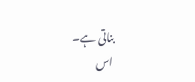بناتی ہے۔
اس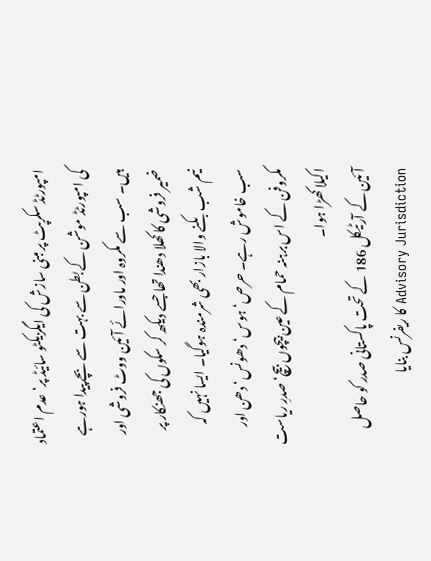امپورٹڈ سکرپٹ پر مبنی سازش کی ایگزیکٹو سائیڈ پر‘ عدم اعتماد کی امپورٹڈ موشن کے بطن سے بہت سے بچے پیدا ہورہے ہیں۔ سب سے مکروہ اور ماورائے آئین ووٹ فروشی اور ضمیر فروشی کا کھلا دھندا تھا جسے دیکھ کر سکوں کی جھنکار پر نیم شب بکنے والا بازار بھی شرمندہ ہوگیا۔ ایسا نہیں کہ سب خاموش رہے۔ حرص‘ ہوس‘ دھونس‘ دھن اور مکروفن کے اس برہنہ حمام کے عین بیچوں بیچ‘ صدرِ ریاست اکیلا کھڑا ہوا۔
آئین کے آرٹیکل 186 کے تحت پاکستانی صدر کو حاصل Advisory Jurisdiction کا ریفرنس بنایا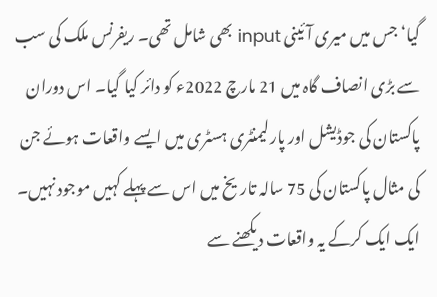گیا‘ جس میں میری آئینی input بھی شامل تھی۔ ریفرنس ملک کی سب سے بڑی انصاف گاہ میں 21 مارچ 2022ء کو دائر کیا گیا۔ اس دوران پاکستان کی جوڈیشل اور پارلیمنٹری ہسٹری میں ایسے واقعات ہوئے جن کی مثال پاکستان کی 75 سالہ تاریخ میں اس سے پہلے کہیں موجود نہیں۔ ایک ایک کرکے یہ واقعات دیکھنے سے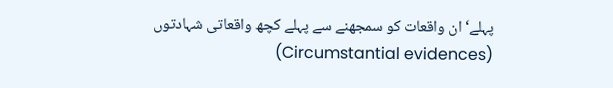پہلے‘ ان واقعات کو سمجھنے سے پہلے کچھ واقعاتی شہادتوں (Circumstantial evidences)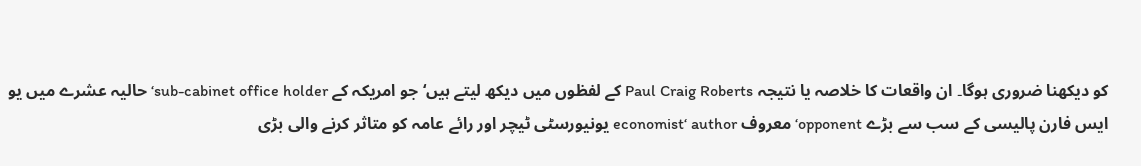کو دیکھنا ضروری ہوگا۔ ان واقعات کا خلاصہ یا نتیجہ Paul Craig Roberts کے لفظوں میں دیکھ لیتے ہیں‘ جو امریکہ کے sub-cabinet office holder‘ حالیہ عشرے میں یو ایس فارن پالیسی کے سب سے بڑے opponent‘ معروف economist‘ author یونیورسٹی ٹیچر اور رائے عامہ کو متاثر کرنے والی بڑی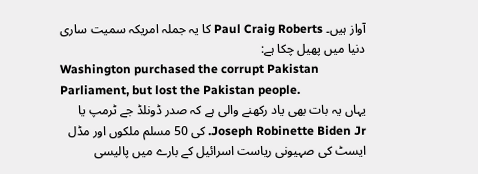آواز ہیں۔ Paul Craig Roberts کا یہ جملہ امریکہ سمیت ساری دنیا میں پھیل چکا ہے:
Washington purchased the corrupt Pakistan Parliament, but lost the Pakistan people.
یہاں یہ بات بھی یاد رکھنے والی ہے کہ صدر ڈونلڈ جے ٹرمپ یا Joseph Robinette Biden Jr. کی 50 مسلم ملکوں اور مڈل ایسٹ کی صہیونی ریاست اسرائیل کے بارے میں پالیسی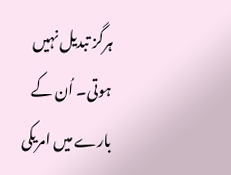ہرگز تبدیل نہیں ہوتی۔ اُن کے بارے میں امریکی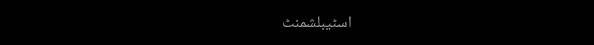اسٹیبلشمنٹ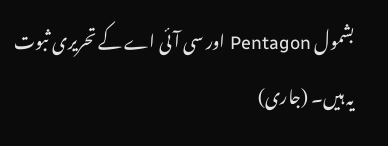بشمول Pentagon اور سی آئی اے کے تحریری ثبوت یہ ہیں۔ (جاری)